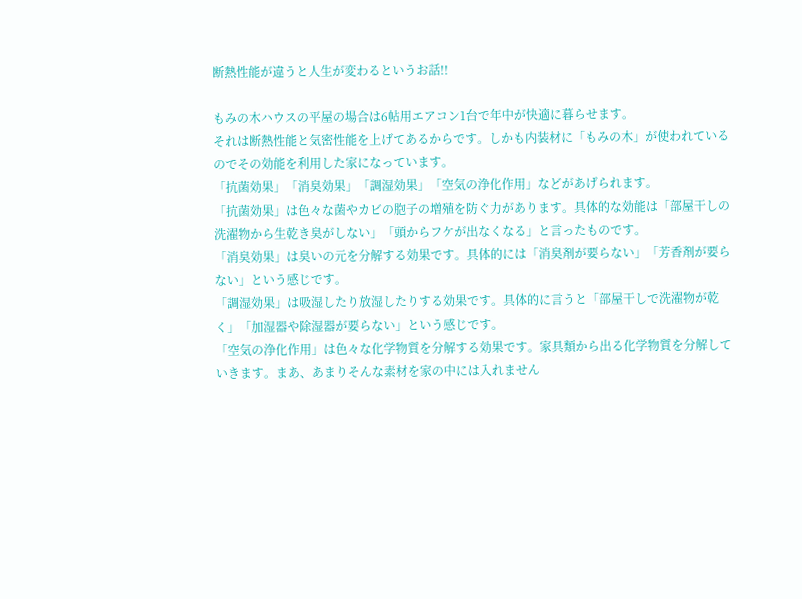断熱性能が違うと人生が変わるというお話!!

もみの木ハウスの平屋の場合は6帖用エアコン1台で年中が快適に暮らせます。
それは断熱性能と気密性能を上げてあるからです。しかも内装材に「もみの木」が使われているのでその効能を利用した家になっています。
「抗菌効果」「消臭効果」「調湿効果」「空気の浄化作用」などがあげられます。
「抗菌効果」は色々な菌やカビの胞子の増殖を防ぐ力があります。具体的な効能は「部屋干しの洗濯物から生乾き臭がしない」「頭からフケが出なくなる」と言ったものです。
「消臭効果」は臭いの元を分解する効果です。具体的には「消臭剤が要らない」「芳香剤が要らない」という感じです。
「調湿効果」は吸湿したり放湿したりする効果です。具体的に言うと「部屋干しで洗濯物が乾く」「加湿器や除湿器が要らない」という感じです。
「空気の浄化作用」は色々な化学物質を分解する効果です。家具類から出る化学物質を分解していきます。まあ、あまりそんな素材を家の中には入れません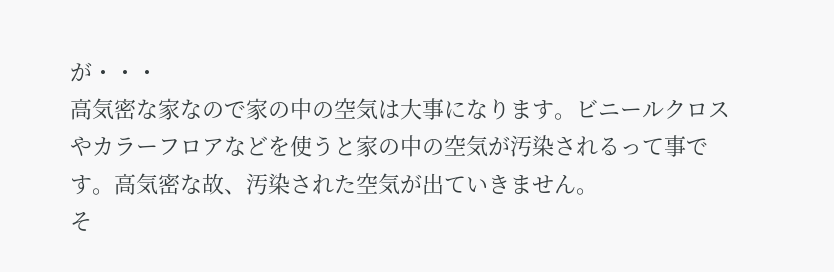が・・・
高気密な家なので家の中の空気は大事になります。ビニールクロスやカラーフロアなどを使うと家の中の空気が汚染されるって事です。高気密な故、汚染された空気が出ていきません。
そ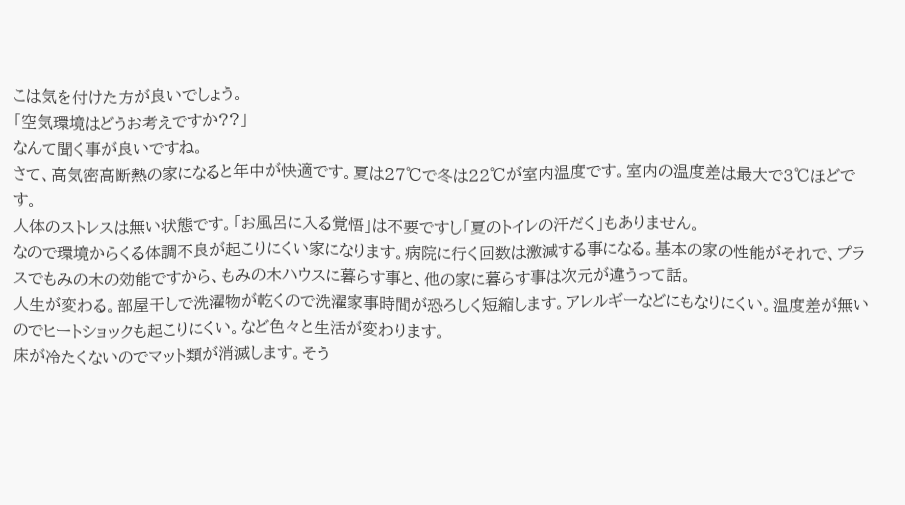こは気を付けた方が良いでしょう。
「空気環境はどうお考えですか??」
なんて聞く事が良いですね。
さて、高気密高断熱の家になると年中が快適です。夏は27℃で冬は22℃が室内温度です。室内の温度差は最大で3℃ほどです。
人体のストレスは無い状態です。「お風呂に入る覚悟」は不要ですし「夏のトイレの汗だく」もありません。
なので環境からくる体調不良が起こりにくい家になります。病院に行く回数は激減する事になる。基本の家の性能がそれで、プラスでもみの木の効能ですから、もみの木ハウスに暮らす事と、他の家に暮らす事は次元が違うって話。
人生が変わる。部屋干しで洗濯物が乾くので洗濯家事時間が恐ろしく短縮します。アレルギーなどにもなりにくい。温度差が無いのでヒートショックも起こりにくい。など色々と生活が変わります。
床が冷たくないのでマット類が消滅します。そう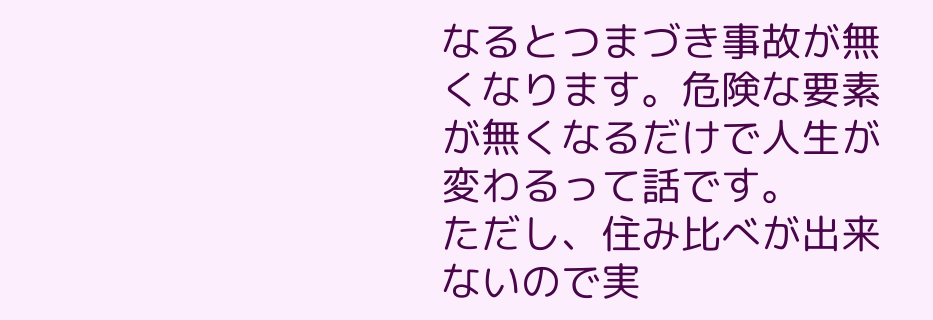なるとつまづき事故が無くなります。危険な要素が無くなるだけで人生が変わるって話です。
ただし、住み比べが出来ないので実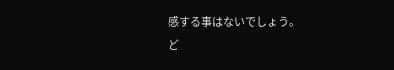感する事はないでしょう。
ど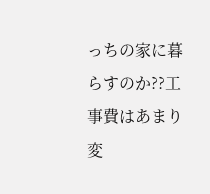っちの家に暮らすのか??工事費はあまり変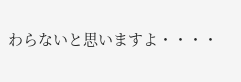わらないと思いますよ・・・・